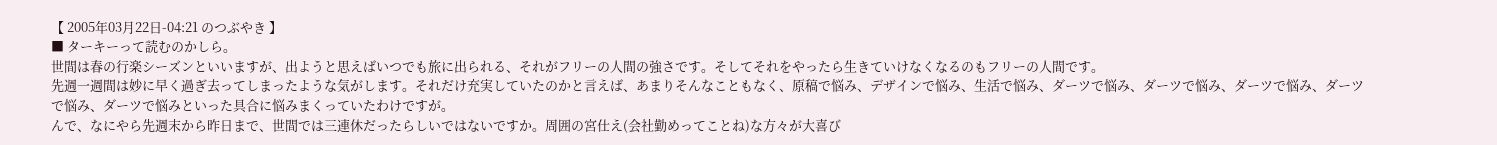【 2005年03月22日-04:21 のつぶやき 】
■ ターキーって読むのかしら。
世間は春の行楽シーズンといいますが、出ようと思えばいつでも旅に出られる、それがフリーの人間の強さです。そしてそれをやったら生きていけなくなるのもフリーの人間です。
先週一週間は妙に早く過ぎ去ってしまったような気がします。それだけ充実していたのかと言えば、あまりそんなこともなく、原稿で悩み、デザインで悩み、生活で悩み、ダーツで悩み、ダーツで悩み、ダーツで悩み、ダーツで悩み、ダーツで悩みといった具合に悩みまくっていたわけですが。
んで、なにやら先週末から昨日まで、世間では三連休だったらしいではないですか。周囲の宮仕え(会社勤めってことね)な方々が大喜び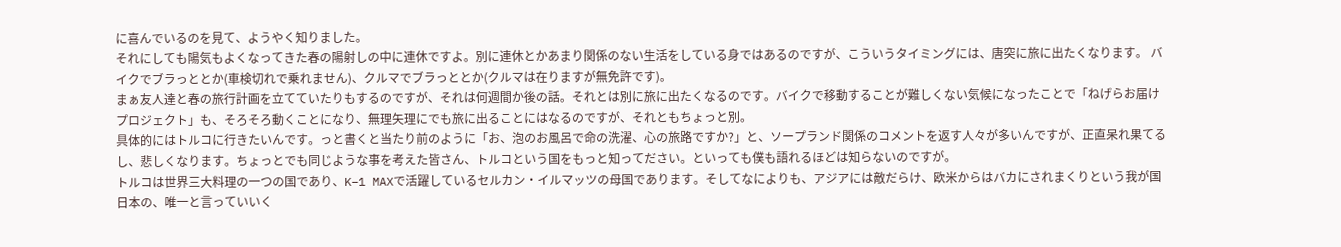に喜んでいるのを見て、ようやく知りました。
それにしても陽気もよくなってきた春の陽射しの中に連休ですよ。別に連休とかあまり関係のない生活をしている身ではあるのですが、こういうタイミングには、唐突に旅に出たくなります。 バイクでブラっととか(車検切れで乗れません)、クルマでブラっととか(クルマは在りますが無免許です)。
まぁ友人達と春の旅行計画を立てていたりもするのですが、それは何週間か後の話。それとは別に旅に出たくなるのです。バイクで移動することが難しくない気候になったことで「ねげらお届けプロジェクト」も、そろそろ動くことになり、無理矢理にでも旅に出ることにはなるのですが、それともちょっと別。
具体的にはトルコに行きたいんです。っと書くと当たり前のように「お、泡のお風呂で命の洗濯、心の旅路ですか?」と、ソープランド関係のコメントを返す人々が多いんですが、正直呆れ果てるし、悲しくなります。ちょっとでも同じような事を考えた皆さん、トルコという国をもっと知ってださい。といっても僕も語れるほどは知らないのですが。
トルコは世界三大料理の一つの国であり、K−1 MAXで活躍しているセルカン・イルマッツの母国であります。そしてなによりも、アジアには敵だらけ、欧米からはバカにされまくりという我が国日本の、唯一と言っていいく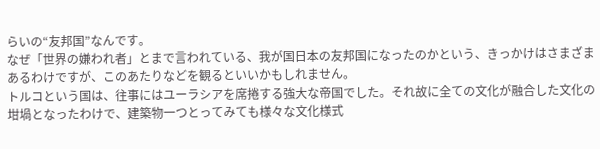らいの“友邦国”なんです。
なぜ「世界の嫌われ者」とまで言われている、我が国日本の友邦国になったのかという、きっかけはさまざまあるわけですが、このあたりなどを観るといいかもしれません。
トルコという国は、往事にはユーラシアを席捲する強大な帝国でした。それ故に全ての文化が融合した文化の坩堝となったわけで、建築物一つとってみても様々な文化様式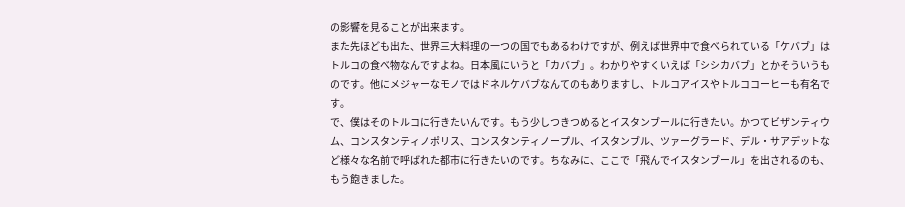の影響を見ることが出来ます。
また先ほども出た、世界三大料理の一つの国でもあるわけですが、例えば世界中で食べられている「ケバブ」はトルコの食べ物なんですよね。日本風にいうと「カバブ」。わかりやすくいえば「シシカバブ」とかそういうものです。他にメジャーなモノではドネルケバブなんてのもありますし、トルコアイスやトルココーヒーも有名です。
で、僕はそのトルコに行きたいんです。もう少しつきつめるとイスタンブールに行きたい。かつてビザンティウム、コンスタンティノポリス、コンスタンティノープル、イスタンブル、ツァーグラード、デル・サアデットなど様々な名前で呼ばれた都市に行きたいのです。ちなみに、ここで「飛んでイスタンブール」を出されるのも、もう飽きました。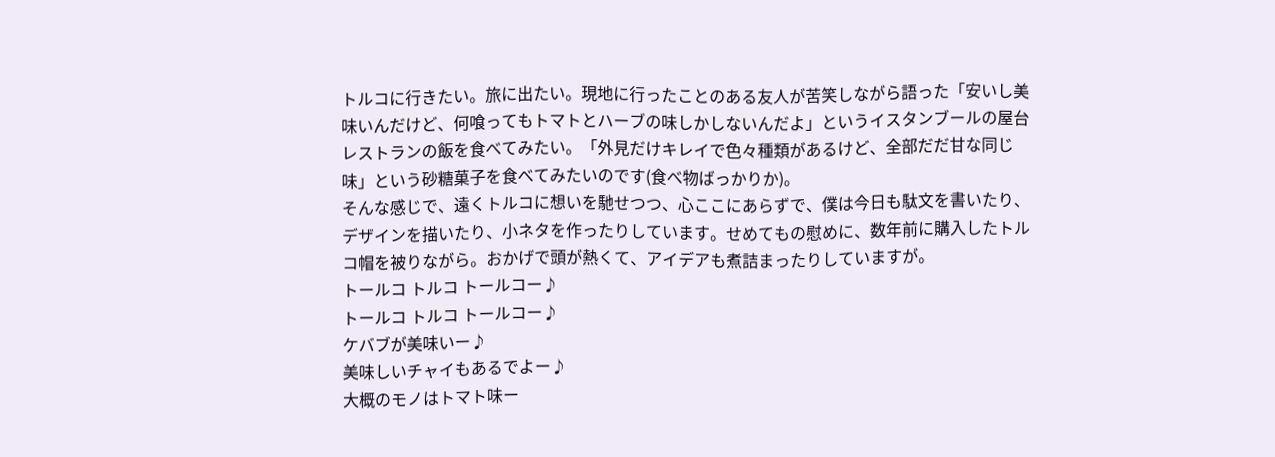トルコに行きたい。旅に出たい。現地に行ったことのある友人が苦笑しながら語った「安いし美味いんだけど、何喰ってもトマトとハーブの味しかしないんだよ」というイスタンブールの屋台レストランの飯を食べてみたい。「外見だけキレイで色々種類があるけど、全部だだ甘な同じ味」という砂糖菓子を食べてみたいのです(食べ物ばっかりか)。
そんな感じで、遠くトルコに想いを馳せつつ、心ここにあらずで、僕は今日も駄文を書いたり、デザインを描いたり、小ネタを作ったりしています。せめてもの慰めに、数年前に購入したトルコ帽を被りながら。おかげで頭が熱くて、アイデアも煮詰まったりしていますが。
トールコ トルコ トールコー♪
トールコ トルコ トールコー♪
ケバブが美味いー♪
美味しいチャイもあるでよー♪
大概のモノはトマト味ー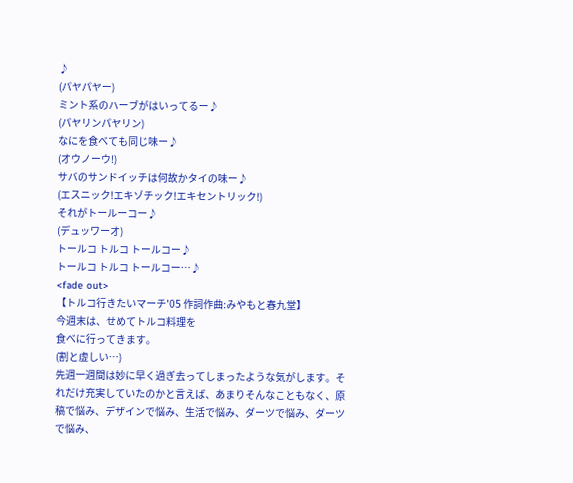♪
(パヤパヤー)
ミント系のハーブがはいってるー♪
(パヤリンパヤリン)
なにを食べても同じ味ー♪
(オウノーウ!)
サバのサンドイッチは何故かタイの味ー♪
(エスニック!エキゾチック!エキセントリック!)
それがトールーコー♪
(デュッワーオ)
トールコ トルコ トールコー♪
トールコ トルコ トールコー…♪
<fade out>
【トルコ行きたいマーチ'05 作詞作曲:みやもと春九堂】
今週末は、せめてトルコ料理を
食べに行ってきます。
(割と虚しい…)
先週一週間は妙に早く過ぎ去ってしまったような気がします。それだけ充実していたのかと言えば、あまりそんなこともなく、原稿で悩み、デザインで悩み、生活で悩み、ダーツで悩み、ダーツで悩み、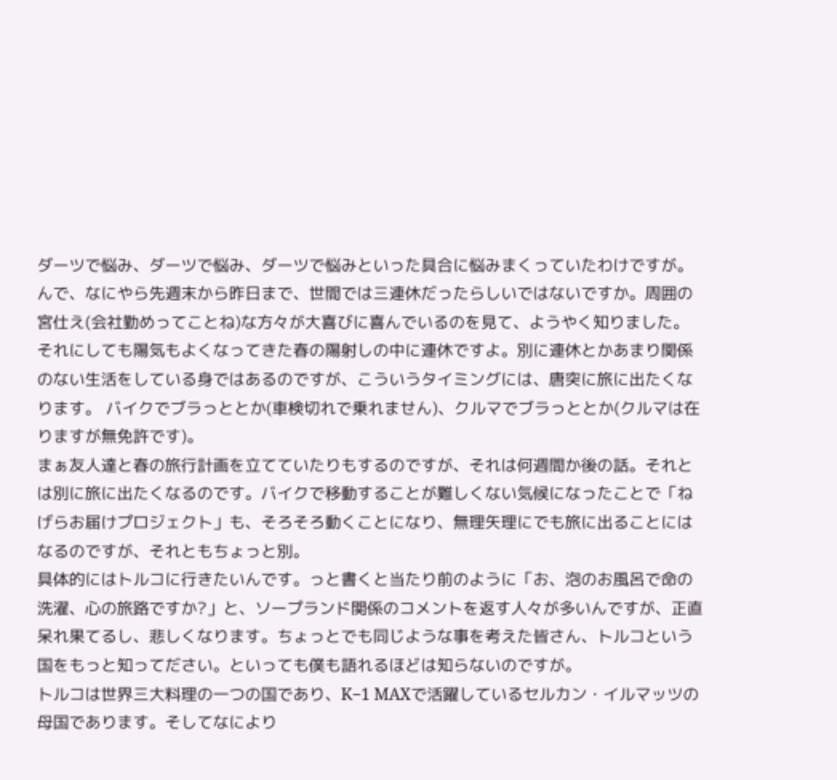ダーツで悩み、ダーツで悩み、ダーツで悩みといった具合に悩みまくっていたわけですが。
んで、なにやら先週末から昨日まで、世間では三連休だったらしいではないですか。周囲の宮仕え(会社勤めってことね)な方々が大喜びに喜んでいるのを見て、ようやく知りました。
それにしても陽気もよくなってきた春の陽射しの中に連休ですよ。別に連休とかあまり関係のない生活をしている身ではあるのですが、こういうタイミングには、唐突に旅に出たくなります。 バイクでブラっととか(車検切れで乗れません)、クルマでブラっととか(クルマは在りますが無免許です)。
まぁ友人達と春の旅行計画を立てていたりもするのですが、それは何週間か後の話。それとは別に旅に出たくなるのです。バイクで移動することが難しくない気候になったことで「ねげらお届けプロジェクト」も、そろそろ動くことになり、無理矢理にでも旅に出ることにはなるのですが、それともちょっと別。
具体的にはトルコに行きたいんです。っと書くと当たり前のように「お、泡のお風呂で命の洗濯、心の旅路ですか?」と、ソープランド関係のコメントを返す人々が多いんですが、正直呆れ果てるし、悲しくなります。ちょっとでも同じような事を考えた皆さん、トルコという国をもっと知ってださい。といっても僕も語れるほどは知らないのですが。
トルコは世界三大料理の一つの国であり、K−1 MAXで活躍しているセルカン・イルマッツの母国であります。そしてなにより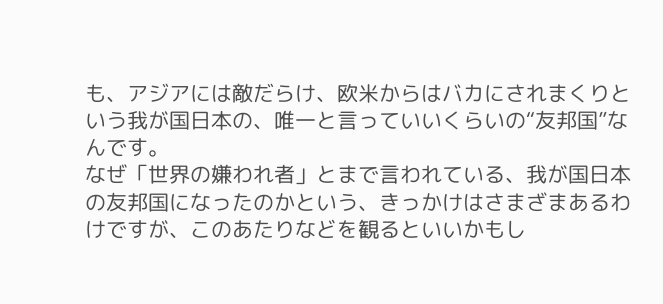も、アジアには敵だらけ、欧米からはバカにされまくりという我が国日本の、唯一と言っていいくらいの“友邦国”なんです。
なぜ「世界の嫌われ者」とまで言われている、我が国日本の友邦国になったのかという、きっかけはさまざまあるわけですが、このあたりなどを観るといいかもし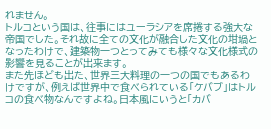れません。
トルコという国は、往事にはユーラシアを席捲する強大な帝国でした。それ故に全ての文化が融合した文化の坩堝となったわけで、建築物一つとってみても様々な文化様式の影響を見ることが出来ます。
また先ほども出た、世界三大料理の一つの国でもあるわけですが、例えば世界中で食べられている「ケバブ」はトルコの食べ物なんですよね。日本風にいうと「カバ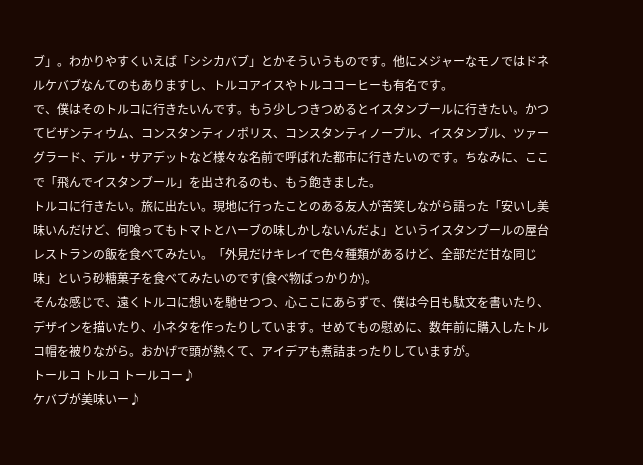ブ」。わかりやすくいえば「シシカバブ」とかそういうものです。他にメジャーなモノではドネルケバブなんてのもありますし、トルコアイスやトルココーヒーも有名です。
で、僕はそのトルコに行きたいんです。もう少しつきつめるとイスタンブールに行きたい。かつてビザンティウム、コンスタンティノポリス、コンスタンティノープル、イスタンブル、ツァーグラード、デル・サアデットなど様々な名前で呼ばれた都市に行きたいのです。ちなみに、ここで「飛んでイスタンブール」を出されるのも、もう飽きました。
トルコに行きたい。旅に出たい。現地に行ったことのある友人が苦笑しながら語った「安いし美味いんだけど、何喰ってもトマトとハーブの味しかしないんだよ」というイスタンブールの屋台レストランの飯を食べてみたい。「外見だけキレイで色々種類があるけど、全部だだ甘な同じ味」という砂糖菓子を食べてみたいのです(食べ物ばっかりか)。
そんな感じで、遠くトルコに想いを馳せつつ、心ここにあらずで、僕は今日も駄文を書いたり、デザインを描いたり、小ネタを作ったりしています。せめてもの慰めに、数年前に購入したトルコ帽を被りながら。おかげで頭が熱くて、アイデアも煮詰まったりしていますが。
トールコ トルコ トールコー♪
ケバブが美味いー♪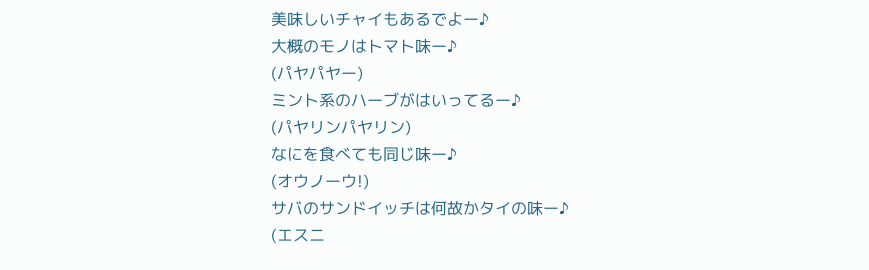美味しいチャイもあるでよー♪
大概のモノはトマト味ー♪
(パヤパヤー)
ミント系のハーブがはいってるー♪
(パヤリンパヤリン)
なにを食べても同じ味ー♪
(オウノーウ!)
サバのサンドイッチは何故かタイの味ー♪
(エスニ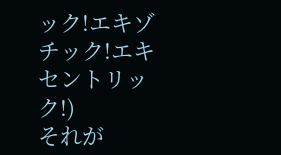ック!エキゾチック!エキセントリック!)
それが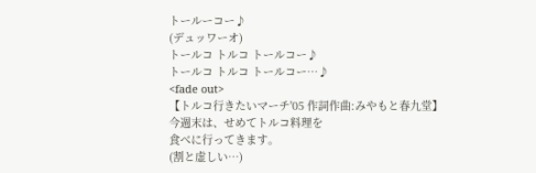トールーコー♪
(デュッワーオ)
トールコ トルコ トールコー♪
トールコ トルコ トールコー…♪
<fade out>
【トルコ行きたいマーチ'05 作詞作曲:みやもと春九堂】
今週末は、せめてトルコ料理を
食べに行ってきます。
(割と虚しい…)